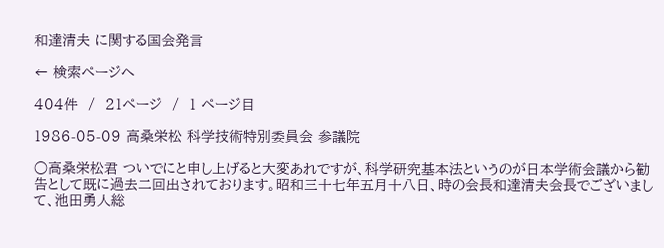和達清夫 に関する国会発言

← 検索ページへ

404件  /  21ページ  /  1 ページ目

1986-05-09 高桑栄松 科学技術特別委員会 参議院

○高桑栄松君 ついでにと申し上げると大変あれですが、科学研究基本法というのが日本学術会議から勧告として既に過去二回出されております。昭和三十七年五月十八日、時の会長和達清夫会長でございまして、池田勇人総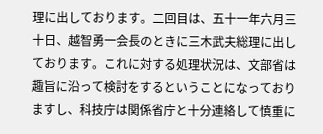理に出しております。二回目は、五十一年六月三十日、越智勇一会長のときに三木武夫総理に出しております。これに対する処理状況は、文部省は趣旨に沿って検討をするということになっておりますし、科技庁は関係省庁と十分連絡して慎重に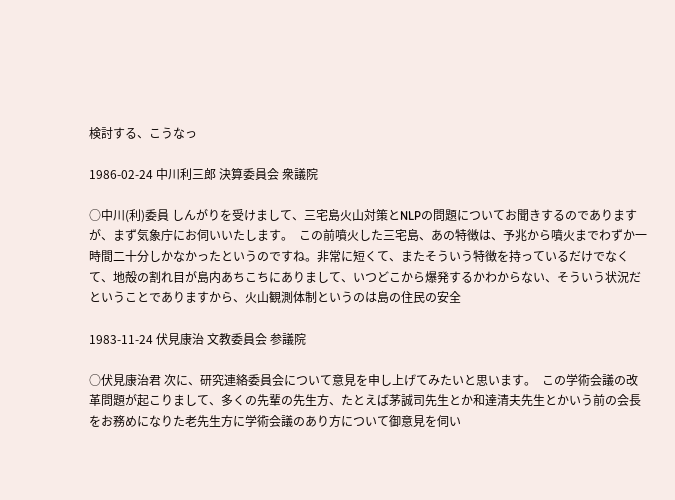検討する、こうなっ

1986-02-24 中川利三郎 決算委員会 衆議院

○中川(利)委員 しんがりを受けまして、三宅島火山対策とNLPの問題についてお聞きするのでありますが、まず気象庁にお伺いいたします。  この前噴火した三宅島、あの特徴は、予兆から噴火までわずか一時間二十分しかなかったというのですね。非常に短くて、またそういう特徴を持っているだけでなくて、地殻の割れ目が島内あちこちにありまして、いつどこから爆発するかわからない、そういう状況だということでありますから、火山観測体制というのは島の住民の安全

1983-11-24 伏見康治 文教委員会 参議院

○伏見康治君 次に、研究連絡委員会について意見を申し上げてみたいと思います。  この学術会議の改革問題が起こりまして、多くの先輩の先生方、たとえば茅誠司先生とか和達清夫先生とかいう前の会長をお務めになりた老先生方に学術会議のあり方について御意見を伺い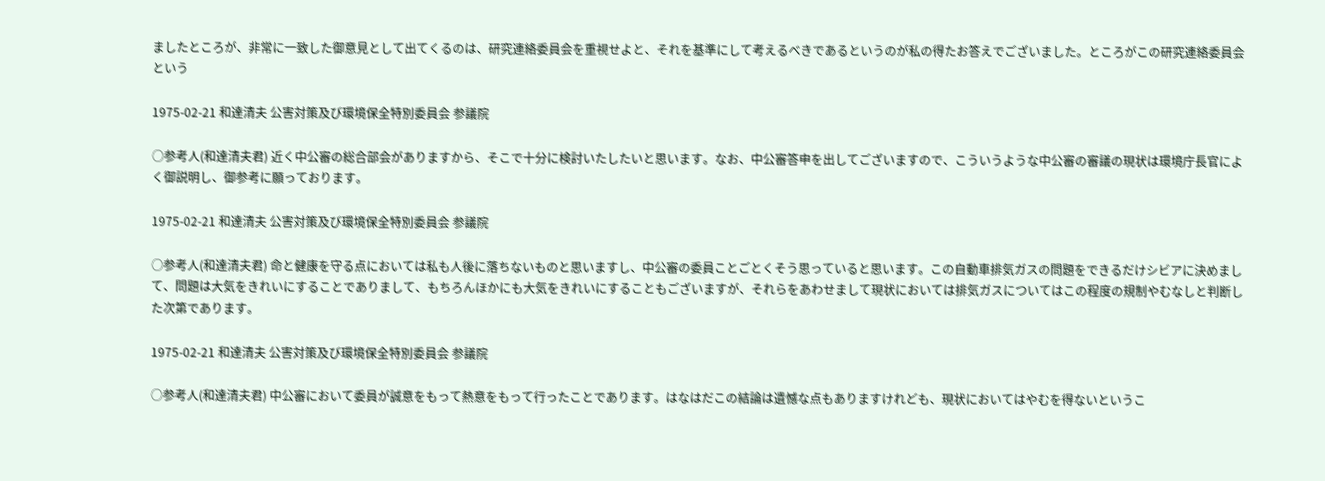ましたところが、非常に一致した御意見として出てくるのは、研究連絡委員会を重視せよと、それを基準にして考えるべきであるというのが私の得たお答えでございました。ところがこの研究連絡委員会という

1975-02-21 和達清夫 公害対策及び環境保全特別委員会 参議院

○参考人(和達清夫君) 近く中公審の総合部会がありますから、そこで十分に検討いたしたいと思います。なお、中公審答申を出してございますので、こういうような中公審の審議の現状は環境庁長官によく御説明し、御参考に願っております。

1975-02-21 和達清夫 公害対策及び環境保全特別委員会 参議院

○参考人(和達清夫君) 命と健康を守る点においては私も人後に落ちないものと思いますし、中公審の委員ことごとくそう思っていると思います。この自動車排気ガスの問題をできるだけシビアに決めまして、問題は大気をきれいにすることでありまして、もちろんほかにも大気をきれいにすることもございますが、それらをあわせまして現状においては排気ガスについてはこの程度の規制やむなしと判断した次第であります。

1975-02-21 和達清夫 公害対策及び環境保全特別委員会 参議院

○参考人(和達清夫君) 中公審において委員が誠意をもって熱意をもって行ったことであります。はなはだこの結論は遺憾な点もありますけれども、現状においてはやむを得ないというこ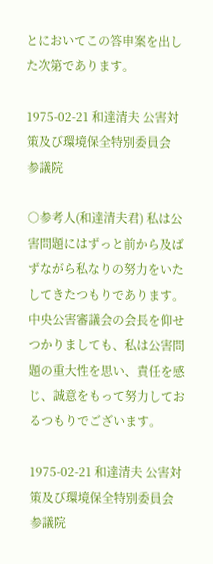とにおいてこの答申案を出した次第であります。

1975-02-21 和達清夫 公害対策及び環境保全特別委員会 参議院

○参考人(和達清夫君) 私は公害問題にはずっと前から及ばずながら私なりの努力をいたしてきたつもりであります。中央公害審議会の会長を仰せつかりましても、私は公害問題の重大性を思い、責任を感じ、誠意をもって努力しておるつもりでございます。

1975-02-21 和達清夫 公害対策及び環境保全特別委員会 参議院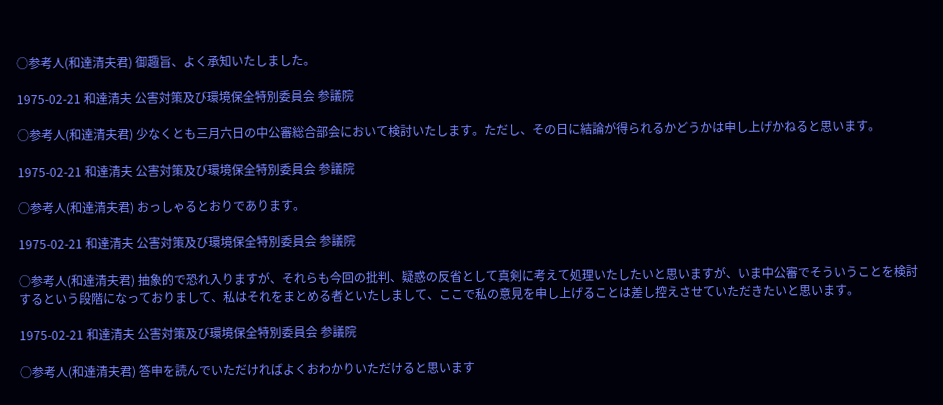○参考人(和達清夫君) 御趣旨、よく承知いたしました。

1975-02-21 和達清夫 公害対策及び環境保全特別委員会 参議院

○参考人(和達清夫君) 少なくとも三月六日の中公審総合部会において検討いたします。ただし、その日に結論が得られるかどうかは申し上げかねると思います。

1975-02-21 和達清夫 公害対策及び環境保全特別委員会 参議院

○参考人(和達清夫君) おっしゃるとおりであります。

1975-02-21 和達清夫 公害対策及び環境保全特別委員会 参議院

○参考人(和達清夫君) 抽象的で恐れ入りますが、それらも今回の批判、疑惑の反省として真剣に考えて処理いたしたいと思いますが、いま中公審でそういうことを検討するという段階になっておりまして、私はそれをまとめる者といたしまして、ここで私の意見を申し上げることは差し控えさせていただきたいと思います。

1975-02-21 和達清夫 公害対策及び環境保全特別委員会 参議院

○参考人(和達清夫君) 答申を読んでいただければよくおわかりいただけると思います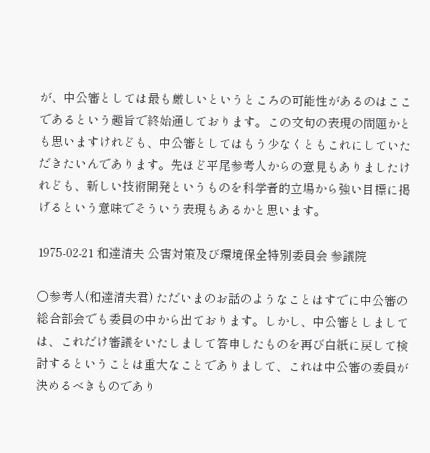が、中公審としては最も厳しいというところの可能性があるのはここであるという趣旨で終始通しております。この文句の表現の問題かとも思いますけれども、中公審としてはもう少なくともこれにしていただきたいんであります。先ほど平尾参考人からの意見もありましたけれども、新しい技術開発というものを科学者的立場から強い目標に掲げるという意味でそういう表現もあるかと思います。

1975-02-21 和達清夫 公害対策及び環境保全特別委員会 参議院

○参考人(和達清夫君) ただいまのお話のようなことはすでに中公審の総合部会でも委員の中から出ております。しかし、中公審としましては、これだけ審議をいたしまして答申したものを再び白紙に戻して検討するということは重大なことでありまして、これは中公審の委員が決めるべきものであり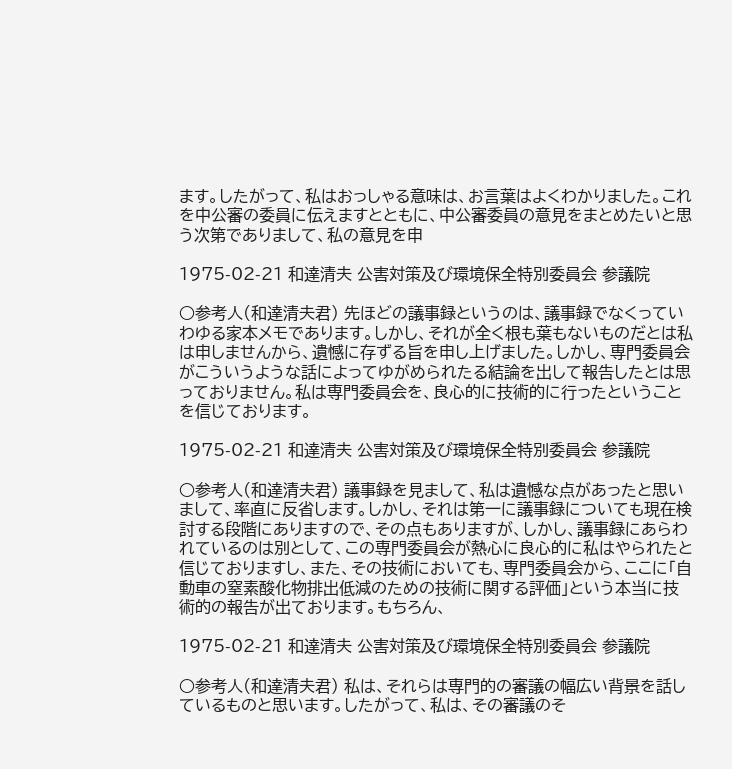ます。したがって、私はおっしゃる意味は、お言葉はよくわかりました。これを中公審の委員に伝えますとともに、中公審委員の意見をまとめたいと思う次第でありまして、私の意見を申

1975-02-21 和達清夫 公害対策及び環境保全特別委員会 参議院

○参考人(和達清夫君) 先ほどの議事録というのは、議事録でなくっていわゆる家本メモであります。しかし、それが全く根も葉もないものだとは私は申しませんから、遺憾に存ずる旨を申し上げました。しかし、専門委員会がこういうような話によってゆがめられたる結論を出して報告したとは思っておりません。私は専門委員会を、良心的に技術的に行ったということを信じております。

1975-02-21 和達清夫 公害対策及び環境保全特別委員会 参議院

○参考人(和達清夫君) 議事録を見まして、私は遺憾な点があったと思いまして、率直に反省します。しかし、それは第一に議事録についても現在検討する段階にありますので、その点もありますが、しかし、議事録にあらわれているのは別として、この専門委員会が熱心に良心的に私はやられたと信じておりますし、また、その技術においても、専門委員会から、ここに「自動車の窒素酸化物排出低減のための技術に関する評価」という本当に技術的の報告が出ております。もちろん、

1975-02-21 和達清夫 公害対策及び環境保全特別委員会 参議院

○参考人(和達清夫君) 私は、それらは専門的の審議の幅広い背景を話しているものと思います。したがって、私は、その審議のそ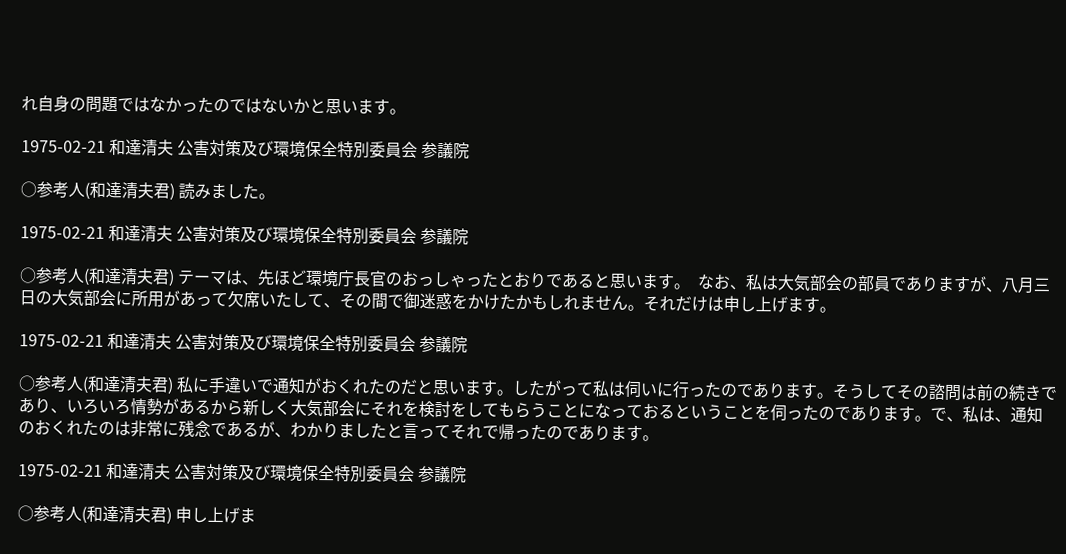れ自身の問題ではなかったのではないかと思います。

1975-02-21 和達清夫 公害対策及び環境保全特別委員会 参議院

○参考人(和達清夫君) 読みました。

1975-02-21 和達清夫 公害対策及び環境保全特別委員会 参議院

○参考人(和達清夫君) テーマは、先ほど環境庁長官のおっしゃったとおりであると思います。  なお、私は大気部会の部員でありますが、八月三日の大気部会に所用があって欠席いたして、その間で御迷惑をかけたかもしれません。それだけは申し上げます。

1975-02-21 和達清夫 公害対策及び環境保全特別委員会 参議院

○参考人(和達清夫君) 私に手違いで通知がおくれたのだと思います。したがって私は伺いに行ったのであります。そうしてその諮問は前の続きであり、いろいろ情勢があるから新しく大気部会にそれを検討をしてもらうことになっておるということを伺ったのであります。で、私は、通知のおくれたのは非常に残念であるが、わかりましたと言ってそれで帰ったのであります。

1975-02-21 和達清夫 公害対策及び環境保全特別委員会 参議院

○参考人(和達清夫君) 申し上げま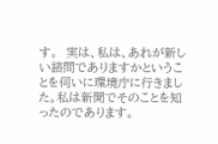す。  実は、私は、あれが新しい諮問でありますかということを伺いに環境庁に行きました。私は新聞でそのことを知ったのであります。